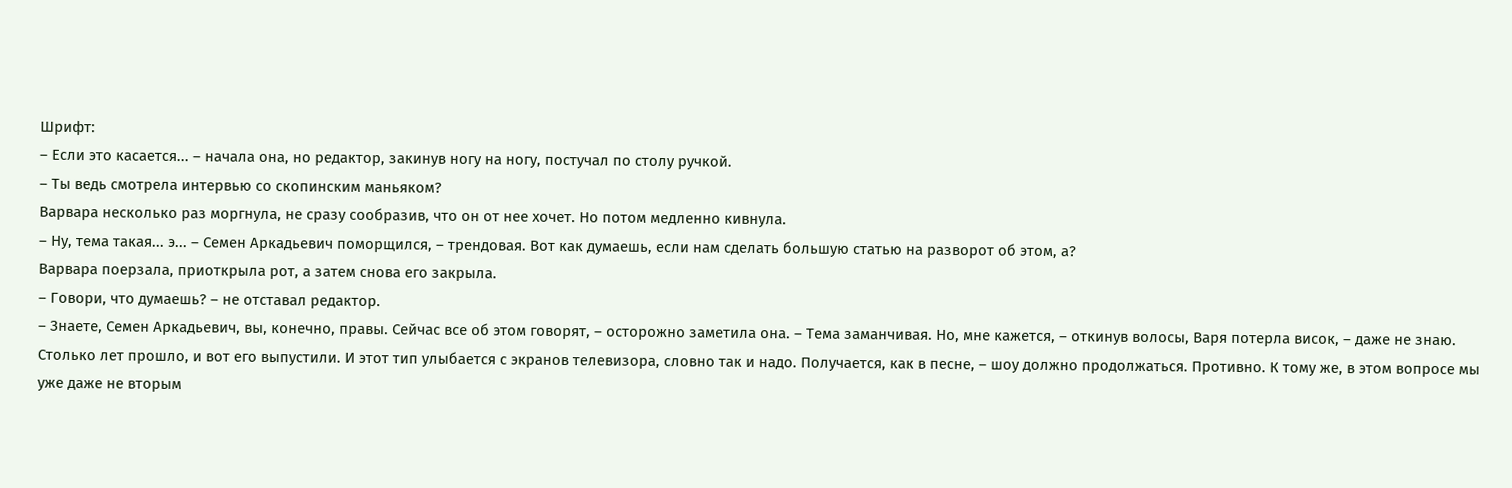Шрифт:
– Если это касается... – начала она, но редактор, закинув ногу на ногу, постучал по столу ручкой.
– Ты ведь смотрела интервью со скопинским маньяком?
Варвара несколько раз моргнула, не сразу сообразив, что он от нее хочет. Но потом медленно кивнула.
– Ну, тема такая... э... – Семен Аркадьевич поморщился, – трендовая. Вот как думаешь, если нам сделать большую статью на разворот об этом, а?
Варвара поерзала, приоткрыла рот, а затем снова его закрыла.
– Говори, что думаешь? – не отставал редактор.
– Знаете, Семен Аркадьевич, вы, конечно, правы. Сейчас все об этом говорят, – осторожно заметила она. – Тема заманчивая. Но, мне кажется, – откинув волосы, Варя потерла висок, – даже не знаю. Столько лет прошло, и вот его выпустили. И этот тип улыбается с экранов телевизора, словно так и надо. Получается, как в песне, – шоу должно продолжаться. Противно. К тому же, в этом вопросе мы уже даже не вторым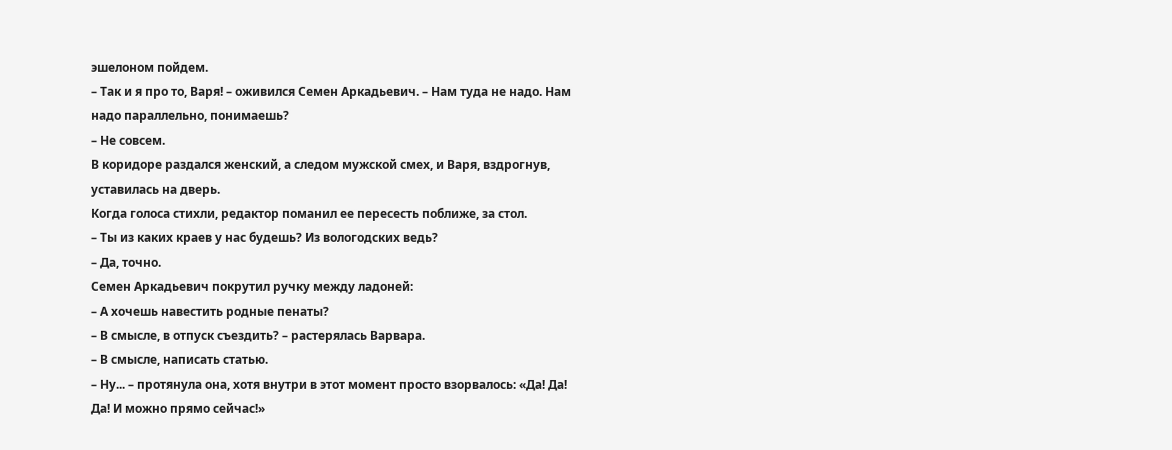эшелоном пойдем.
– Так и я про то, Варя! – оживился Семен Аркадьевич. – Нам туда не надо. Нам надо параллельно, понимаешь?
– Не совсем.
В коридоре раздался женский, а следом мужской смех, и Варя, вздрогнув, уставилась на дверь.
Когда голоса стихли, редактор поманил ее пересесть поближе, за стол.
– Ты из каких краев у нас будешь? Из вологодских ведь?
– Да, точно.
Семен Аркадьевич покрутил ручку между ладоней:
– А хочешь навестить родные пенаты?
– В смысле, в отпуск съездить? – растерялась Варвара.
– В смысле, написать статью.
– Ну... – протянула она, хотя внутри в этот момент просто взорвалось: «Да! Да! Да! И можно прямо сейчас!»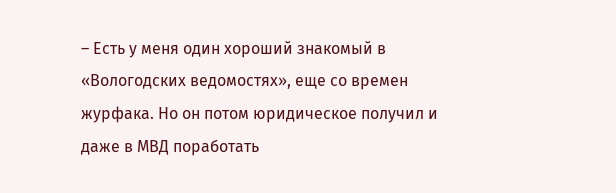– Есть у меня один хороший знакомый в «Вологодских ведомостях», еще со времен журфака. Но он потом юридическое получил и даже в МВД поработать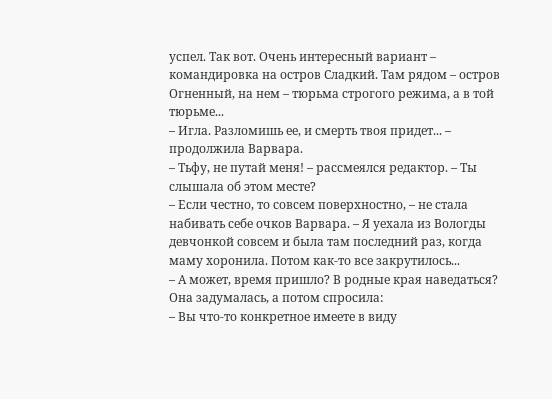успел. Так вот. Очень интересный вариант – командировка на остров Сладкий. Там рядом – остров Огненный, на нем – тюрьма строгого режима, а в той тюрьме...
– Игла. Разломишь ее, и смерть твоя придет... – продолжила Варвара.
– Тьфу, не путай меня! – рассмеялся редактор. – Ты слышала об этом месте?
– Если честно, то совсем поверхностно, – не стала набивать себе очков Варвара. – Я уехала из Вологды девчонкой совсем и была там последний раз, когда маму хоронила. Потом как-то все закрутилось...
– А может, время пришло? В родные края наведаться?
Она задумалась, а потом спросила:
– Вы что-то конкретное имеете в виду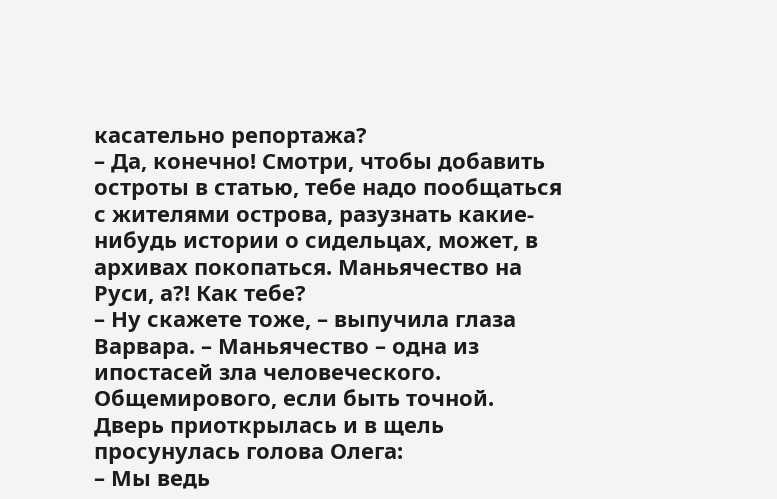касательно репортажа?
– Да, конечно! Смотри, чтобы добавить остроты в статью, тебе надо пообщаться с жителями острова, разузнать какие-нибудь истории о сидельцах, может, в архивах покопаться. Маньячество на Руси, а?! Как тебе?
– Ну скажете тоже, – выпучила глаза Варвара. – Маньячество – одна из ипостасей зла человеческого. Общемирового, если быть точной.
Дверь приоткрылась и в щель просунулась голова Олега:
– Мы ведь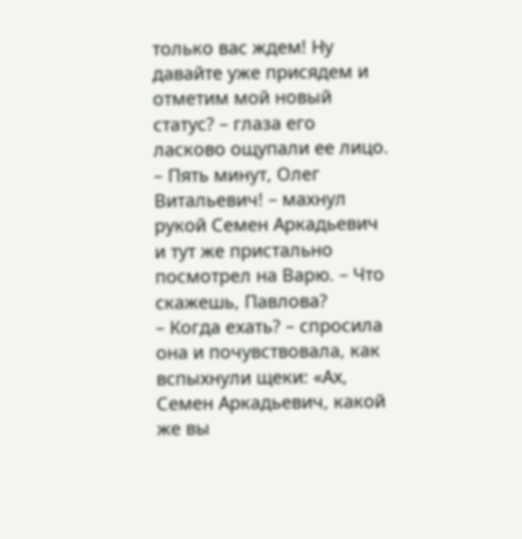только вас ждем! Ну давайте уже присядем и отметим мой новый статус? – глаза его ласково ощупали ее лицо.
– Пять минут, Олег Витальевич! – махнул рукой Семен Аркадьевич и тут же пристально посмотрел на Варю. – Что скажешь, Павлова?
– Когда ехать? – спросила она и почувствовала, как вспыхнули щеки: «Ах, Семен Аркадьевич, какой же вы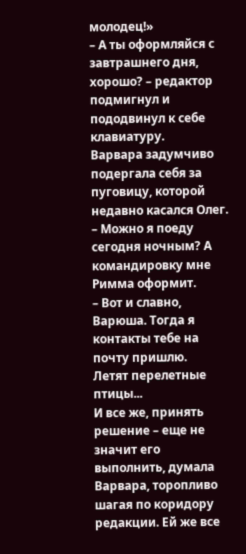молодец!»
– А ты оформляйся с завтрашнего дня, хорошо? – редактор подмигнул и пододвинул к себе клавиатуру.
Варвара задумчиво подергала себя за пуговицу, которой недавно касался Олег.
– Можно я поеду сегодня ночным? А командировку мне Римма оформит.
– Вот и славно, Варюша. Тогда я контакты тебе на почту пришлю.
Летят перелетные птицы...
И все же, принять решение – еще не значит его выполнить, думала Варвара, торопливо шагая по коридору редакции. Ей же все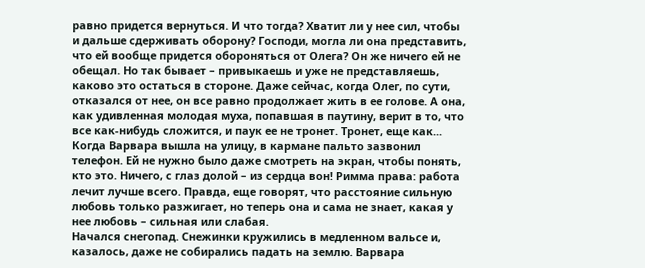равно придется вернуться. И что тогда? Хватит ли у нее сил, чтобы и дальше сдерживать оборону? Господи, могла ли она представить, что ей вообще придется обороняться от Олега? Он же ничего ей не обещал. Но так бывает – привыкаешь и уже не представляешь, каково это остаться в стороне. Даже сейчас, когда Олег, по сути, отказался от нее, он все равно продолжает жить в ее голове. А она, как удивленная молодая муха, попавшая в паутину, верит в то, что все как-нибудь сложится, и паук ее не тронет. Тронет, еще как...
Когда Варвара вышла на улицу, в кармане пальто зазвонил телефон. Ей не нужно было даже смотреть на экран, чтобы понять, кто это. Ничего, с глаз долой – из сердца вон! Римма права: работа лечит лучше всего. Правда, еще говорят, что расстояние сильную любовь только разжигает, но теперь она и сама не знает, какая у нее любовь – сильная или слабая.
Начался снегопад. Снежинки кружились в медленном вальсе и, казалось, даже не собирались падать на землю. Варвара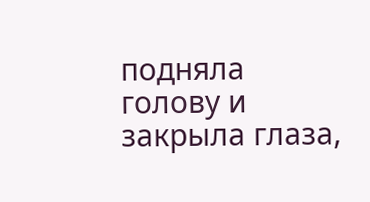подняла голову и закрыла глаза,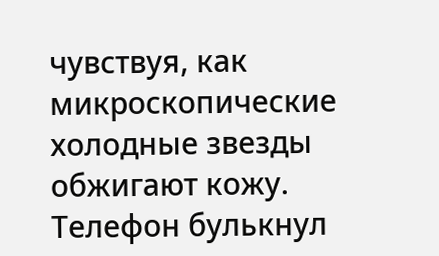чувствуя, как микроскопические холодные звезды обжигают кожу. Телефон булькнул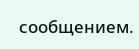сообщением.